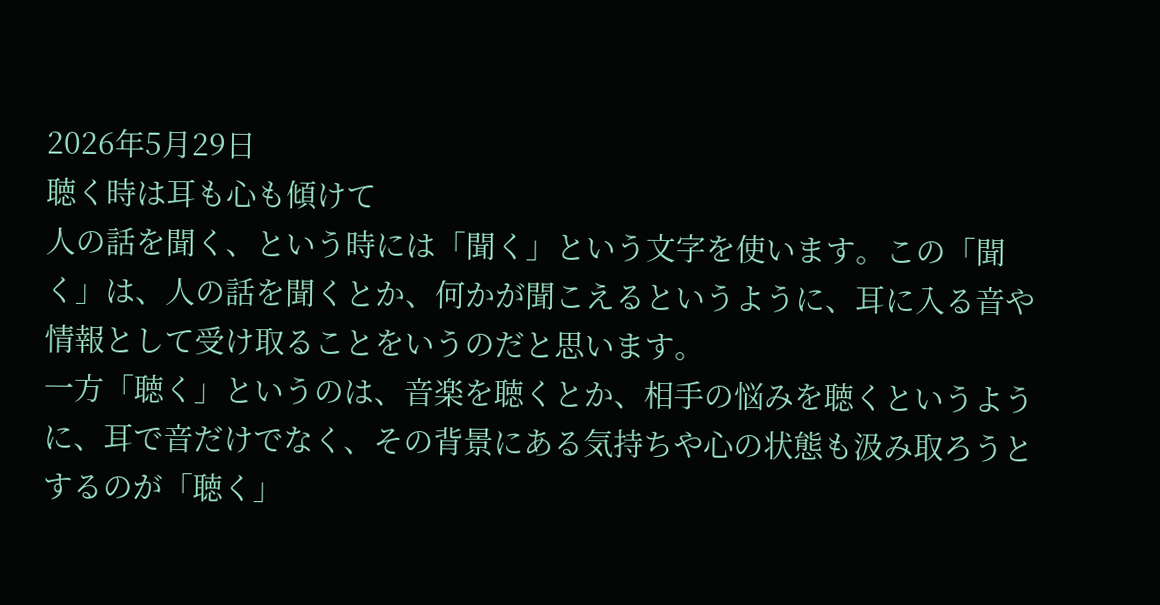2026年5月29日
聴く時は耳も心も傾けて
人の話を聞く、という時には「聞く」という文字を使います。この「聞く」は、人の話を聞くとか、何かが聞こえるというように、耳に入る音や情報として受け取ることをいうのだと思います。
一方「聴く」というのは、音楽を聴くとか、相手の悩みを聴くというように、耳で音だけでなく、その背景にある気持ちや心の状態も汲み取ろうとするのが「聴く」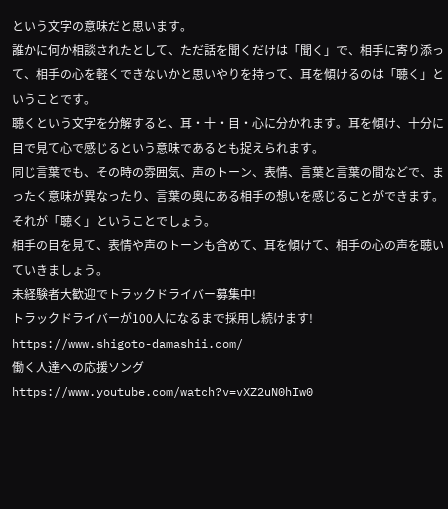という文字の意味だと思います。
誰かに何か相談されたとして、ただ話を聞くだけは「聞く」で、相手に寄り添って、相手の心を軽くできないかと思いやりを持って、耳を傾けるのは「聴く」ということです。
聴くという文字を分解すると、耳・十・目・心に分かれます。耳を傾け、十分に目で見て心で感じるという意味であるとも捉えられます。
同じ言葉でも、その時の雰囲気、声のトーン、表情、言葉と言葉の間などで、まったく意味が異なったり、言葉の奥にある相手の想いを感じることができます。それが「聴く」ということでしょう。
相手の目を見て、表情や声のトーンも含めて、耳を傾けて、相手の心の声を聴いていきましょう。
未経験者大歓迎でトラックドライバー募集中!
トラックドライバーが100人になるまで採用し続けます!
https://www.shigoto-damashii.com/
働く人達への応援ソング
https://www.youtube.com/watch?v=vXZ2uN0hIw0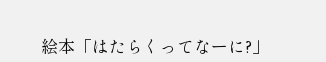絵本「はたらくってなーに?」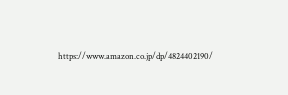https://www.amazon.co.jp/dp/4824402190/